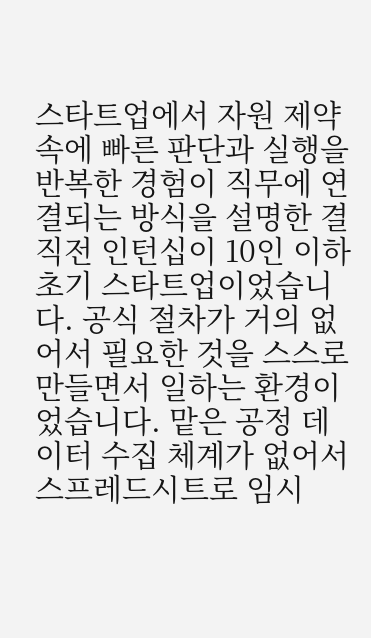스타트업에서 자원 제약 속에 빠른 판단과 실행을 반복한 경험이 직무에 연결되는 방식을 설명한 결
직전 인턴십이 10인 이하 초기 스타트업이었습니다. 공식 절차가 거의 없어서 필요한 것을 스스로 만들면서 일하는 환경이었습니다. 맡은 공정 데이터 수집 체계가 없어서 스프레드시트로 임시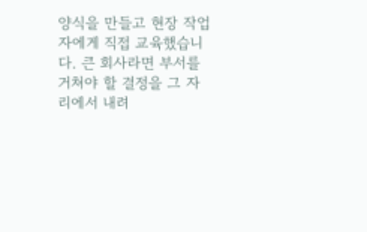양식을 만들고 현장 작업자에게 직접 교육했습니다. 큰 회사라면 부서를 거쳐야 할 결정을 그 자리에서 내려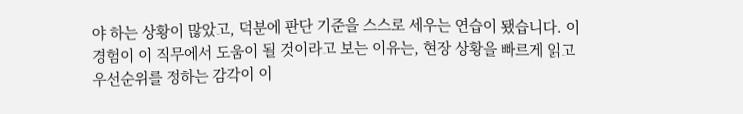야 하는 상황이 많았고, 덕분에 판단 기준을 스스로 세우는 연습이 됐습니다. 이 경험이 이 직무에서 도움이 될 것이라고 보는 이유는, 현장 상황을 빠르게 읽고 우선순위를 정하는 감각이 이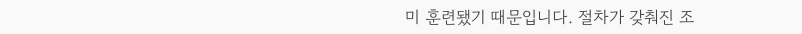미 훈련됐기 때문입니다. 절차가 갖춰진 조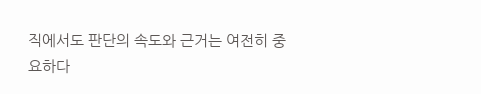직에서도 판단의 속도와 근거는 여전히 중요하다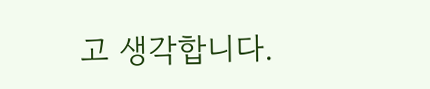고 생각합니다.